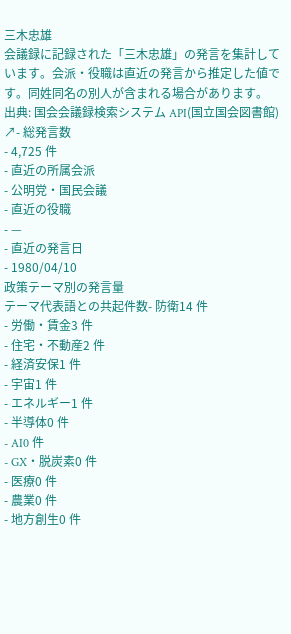三木忠雄
会議録に記録された「三木忠雄」の発言を集計しています。会派・役職は直近の発言から推定した値です。同姓同名の別人が含まれる場合があります。
出典: 国会会議録検索システム API(国立国会図書館) ↗- 総発言数
- 4,725 件
- 直近の所属会派
- 公明党・国民会議
- 直近の役職
- —
- 直近の発言日
- 1980/04/10
政策テーマ別の発言量
テーマ代表語との共起件数- 防衛14 件
- 労働・賃金3 件
- 住宅・不動産2 件
- 経済安保1 件
- 宇宙1 件
- エネルギー1 件
- 半導体0 件
- AI0 件
- GX・脱炭素0 件
- 医療0 件
- 農業0 件
- 地方創生0 件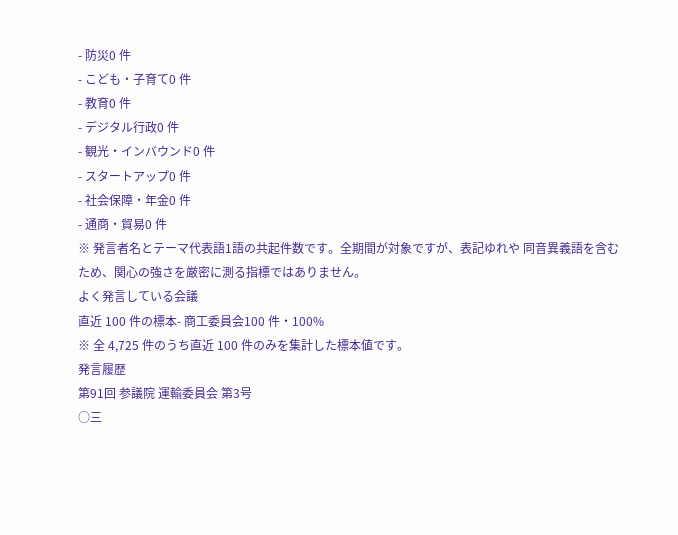- 防災0 件
- こども・子育て0 件
- 教育0 件
- デジタル行政0 件
- 観光・インバウンド0 件
- スタートアップ0 件
- 社会保障・年金0 件
- 通商・貿易0 件
※ 発言者名とテーマ代表語1語の共起件数です。全期間が対象ですが、表記ゆれや 同音異義語を含むため、関心の強さを厳密に測る指標ではありません。
よく発言している会議
直近 100 件の標本- 商工委員会100 件・100%
※ 全 4,725 件のうち直近 100 件のみを集計した標本値です。
発言履歴
第91回 参議院 運輸委員会 第3号
○三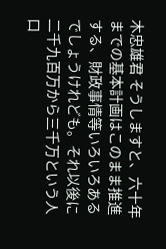木忠雄君 そうしますと、六十年までの基本計画はこのまま推進する、財政事情等いろいろあるでしょうけれども。それ以後に二千九百万から三千万という人口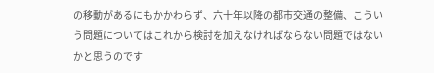の移動があるにもかかわらず、六十年以降の都市交通の整備、こういう問題についてはこれから検討を加えなければならない問題ではないかと思うのです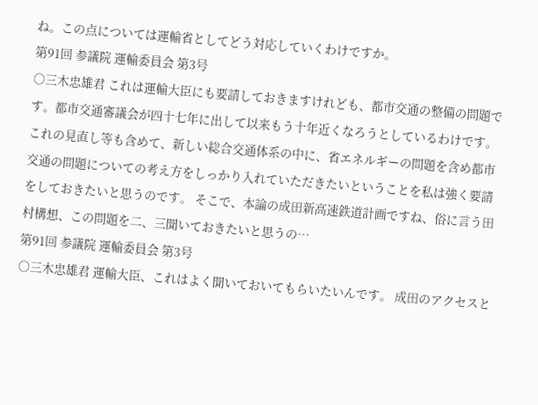ね。この点については運輸省としてどう対応していくわけですか。
第91回 参議院 運輸委員会 第3号
○三木忠雄君 これは運輸大臣にも要請しておきますけれども、都市交通の整備の問題です。都市交通審議会が四十七年に出して以来もう十年近くなろうとしているわけです。これの見直し等も含めて、新しい総合交通体系の中に、省エネルギーの問題を含め都市交通の問題についての考え方をしっかり入れていただきたいということを私は強く要請をしておきたいと思うのです。 そこで、本論の成田新高速鉄道計画ですね、俗に言う田村構想、この問題を二、三聞いておきたいと思うの…
第91回 参議院 運輸委員会 第3号
○三木忠雄君 運輸大臣、これはよく聞いておいてもらいたいんです。 成田のアクセスと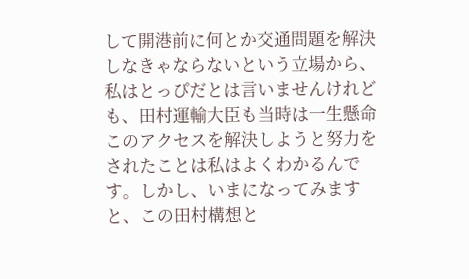して開港前に何とか交通問題を解決しなきゃならないという立場から、私はとっぴだとは言いませんけれども、田村運輸大臣も当時は一生懸命このアクセスを解決しようと努力をされたことは私はよくわかるんです。しかし、いまになってみますと、この田村構想と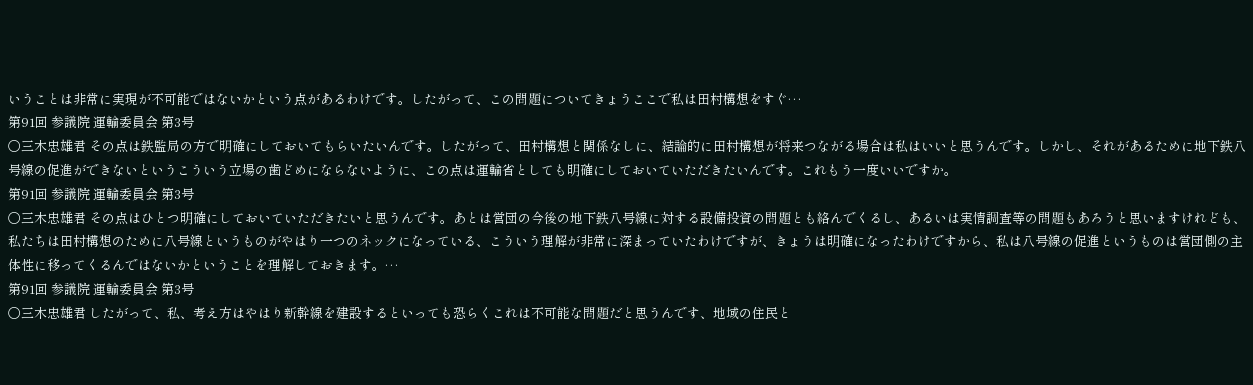いうことは非常に実現が不可能ではないかという点があるわけです。したがって、この問題についてきょうここで私は田村構想をすぐ…
第91回 参議院 運輸委員会 第3号
○三木忠雄君 その点は鉄監局の方で明確にしておいてもらいたいんです。したがって、田村構想と関係なしに、結論的に田村構想が将来つながる場合は私はいいと思うんです。しかし、それがあるために地下鉄八号線の促進ができないというこういう立場の歯どめにならないように、この点は運輸省としても明確にしておいていただきたいんです。これもう一度いいですか。
第91回 参議院 運輸委員会 第3号
○三木忠雄君 その点はひとつ明確にしておいていただきたいと思うんです。あとは営団の今後の地下鉄八号線に対する設備投資の問題とも絡んでくるし、あるいは実情調査等の問題もあろうと思いますけれども、私たちは田村構想のために八号線というものがやはり一つのネックになっている、こういう理解が非常に深まっていたわけですが、きょうは明確になったわけですから、私は八号線の促進というものは営団側の主体性に移ってくるんではないかということを理解しておきます。…
第91回 参議院 運輸委員会 第3号
○三木忠雄君 したがって、私、考え方はやはり新幹線を建設するといっても恐らくこれは不可能な問題だと思うんです、地域の住民と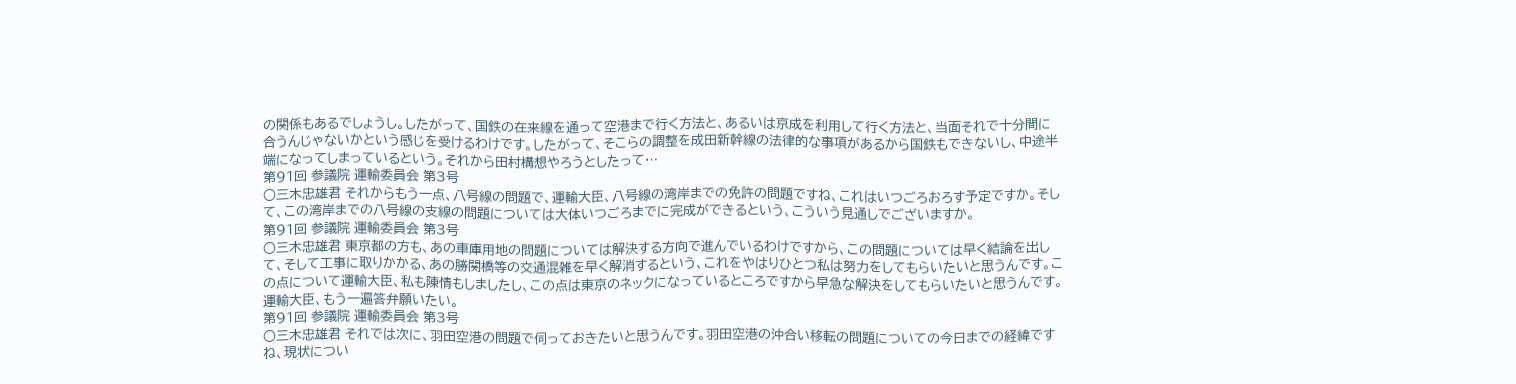の関係もあるでしょうし。したがって、国鉄の在来線を通って空港まで行く方法と、あるいは京成を利用して行く方法と、当面それで十分間に合うんじゃないかという感じを受けるわけです。したがって、そこらの調整を成田新幹線の法律的な事項があるから国鉄もできないし、中途半端になってしまっているという。それから田村構想やろうとしたって…
第91回 参議院 運輸委員会 第3号
○三木忠雄君 それからもう一点、八号線の問題で、運輸大臣、八号線の湾岸までの免許の問題ですね、これはいつごろおろす予定ですか。そして、この湾岸までの八号線の支線の問題については大体いつごろまでに完成ができるという、こういう見通しでございますか。
第91回 参議院 運輸委員会 第3号
○三木忠雄君 東京都の方も、あの車庫用地の問題については解決する方向で進んでいるわけですから、この問題については早く結論を出して、そして工事に取りかかる、あの勝関橋等の交通混雑を早く解消するという、これをやはりひとつ私は努力をしてもらいたいと思うんです。この点について運輸大臣、私も陳情もしましたし、この点は東京のネックになっているところですから早急な解決をしてもらいたいと思うんです。運輸大臣、もう一遍答弁願いたい。
第91回 参議院 運輸委員会 第3号
○三木忠雄君 それでは次に、羽田空港の問題で伺っておきたいと思うんです。羽田空港の沖合い移転の問題についての今日までの経緯ですね、現状につい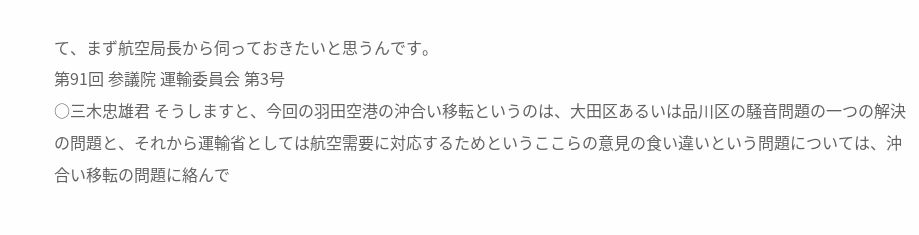て、まず航空局長から伺っておきたいと思うんです。
第91回 参議院 運輸委員会 第3号
○三木忠雄君 そうしますと、今回の羽田空港の沖合い移転というのは、大田区あるいは品川区の騒音問題の一つの解決の問題と、それから運輸省としては航空需要に対応するためというここらの意見の食い違いという問題については、沖合い移転の問題に絡んで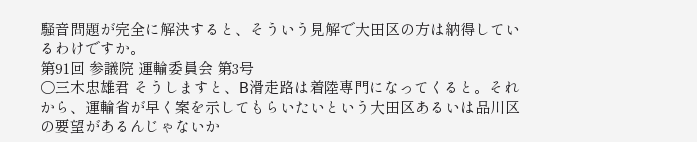騒音問題が完全に解決すると、そういう見解で大田区の方は納得しているわけですか。
第91回 参議院 運輸委員会 第3号
○三木忠雄君 そうしますと、B滑走路は着陸専門になってくると。それから、運輸省が早く案を示してもらいたいという大田区あるいは品川区の要望があるんじゃないか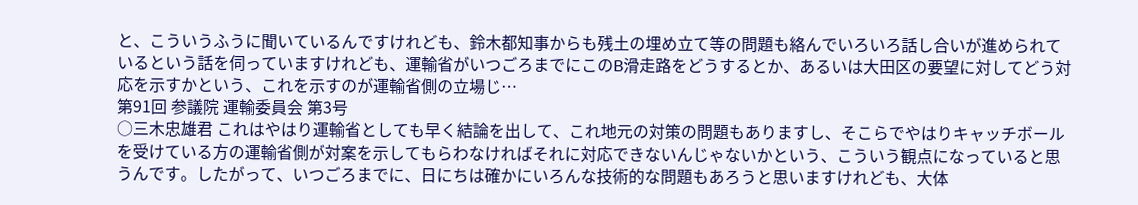と、こういうふうに聞いているんですけれども、鈴木都知事からも残土の埋め立て等の問題も絡んでいろいろ話し合いが進められているという話を伺っていますけれども、運輸省がいつごろまでにこのB滑走路をどうするとか、あるいは大田区の要望に対してどう対応を示すかという、これを示すのが運輸省側の立場じ…
第91回 参議院 運輸委員会 第3号
○三木忠雄君 これはやはり運輸省としても早く結論を出して、これ地元の対策の問題もありますし、そこらでやはりキャッチボールを受けている方の運輸省側が対案を示してもらわなければそれに対応できないんじゃないかという、こういう観点になっていると思うんです。したがって、いつごろまでに、日にちは確かにいろんな技術的な問題もあろうと思いますけれども、大体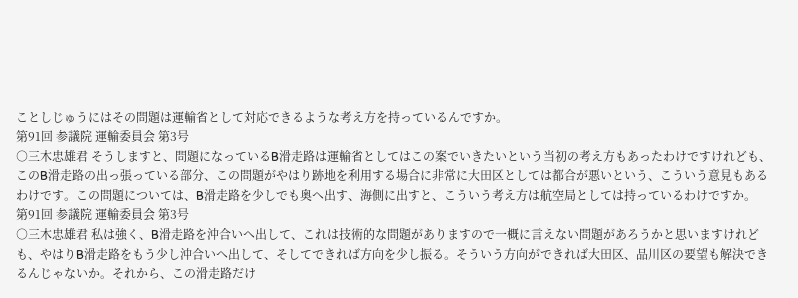ことしじゅうにはその問題は運輸省として対応できるような考え方を持っているんですか。
第91回 参議院 運輸委員会 第3号
○三木忠雄君 そうしますと、問題になっているB滑走路は運輸省としてはこの案でいきたいという当初の考え方もあったわけですけれども、このB滑走路の出っ張っている部分、この問題がやはり跡地を利用する場合に非常に大田区としては都合が悪いという、こういう意見もあるわけです。この問題については、B滑走路を少しでも奥へ出す、海側に出すと、こういう考え方は航空局としては持っているわけですか。
第91回 参議院 運輸委員会 第3号
○三木忠雄君 私は強く、B滑走路を沖合いへ出して、これは技術的な問題がありますので一概に言えない問題があろうかと思いますけれども、やはりB滑走路をもう少し沖合いへ出して、そしてできれば方向を少し振る。そういう方向ができれば大田区、品川区の要望も解決できるんじゃないか。それから、この滑走路だけ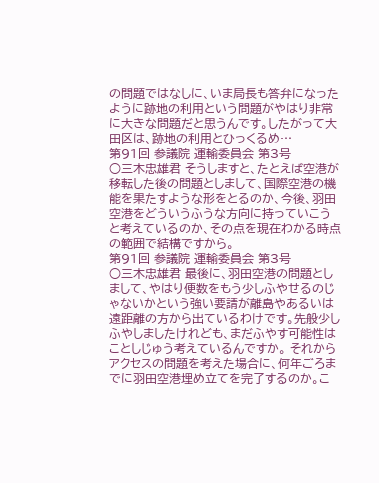の問題ではなしに、いま局長も答弁になったように跡地の利用という問題がやはり非常に大きな問題だと思うんです。したがって大田区は、跡地の利用とひっくるめ…
第91回 参議院 運輸委員会 第3号
○三木忠雄君 そうしますと、たとえば空港が移転した後の問題としまして、国際空港の機能を果たすような形をとるのか、今後、羽田空港をどういうふうな方向に持っていこうと考えているのか、その点を現在わかる時点の範囲で結構ですから。
第91回 参議院 運輸委員会 第3号
○三木忠雄君 最後に、羽田空港の問題としまして、やはり便数をもう少しふやせるのじゃないかという強い要請が離島やあるいは遠距離の方から出ているわけです。先般少しふやしましたけれども、まだふやす可能性はことしじゅう考えているんですか。 それからアクセスの問題を考えた場合に、何年ごろまでに羽田空港埋め立てを完了するのか。こ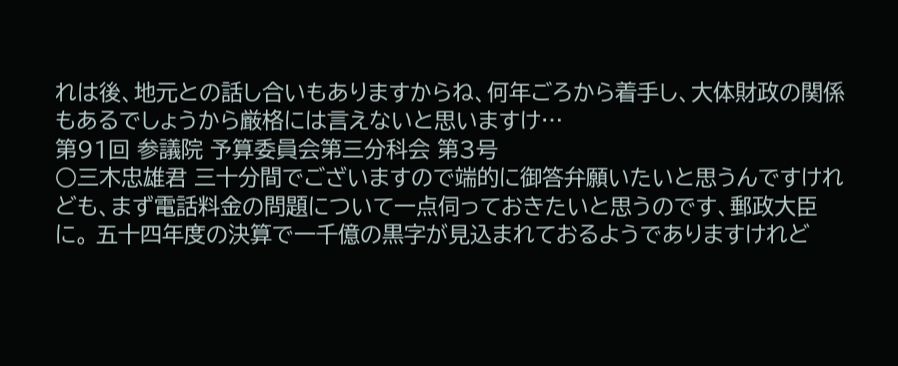れは後、地元との話し合いもありますからね、何年ごろから着手し、大体財政の関係もあるでしょうから厳格には言えないと思いますけ…
第91回 参議院 予算委員会第三分科会 第3号
○三木忠雄君 三十分間でございますので端的に御答弁願いたいと思うんですけれども、まず電話料金の問題について一点伺っておきたいと思うのです、郵政大臣に。 五十四年度の決算で一千億の黒字が見込まれておるようでありますけれど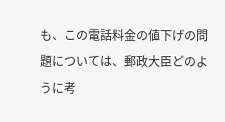も、この電話料金の値下げの問題については、郵政大臣どのように考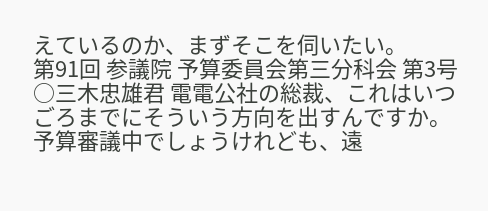えているのか、まずそこを伺いたい。
第91回 参議院 予算委員会第三分科会 第3号
○三木忠雄君 電電公社の総裁、これはいつごろまでにそういう方向を出すんですか。予算審議中でしょうけれども、遠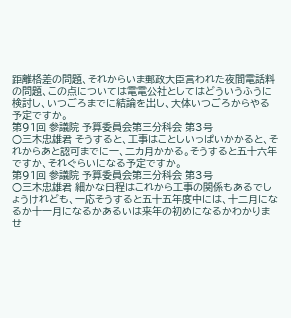距離格差の問題、それからいま郵政大臣言われた夜間電話料の問題、この点については電電公社としてはどういうふうに検討し、いつごろまでに結論を出し、大体いつごろからやる予定ですか。
第91回 参議院 予算委員会第三分科会 第3号
○三木忠雄君 そうすると、工事はことしいっぱいかかると、それからあと認可までに一、二カ月かかる。そうすると五十六年ですか、それぐらいになる予定ですか。
第91回 参議院 予算委員会第三分科会 第3号
○三木忠雄君 細かな日程はこれから工事の関係もあるでしょうけれども、一応そうすると五十五年度中には、十二月になるか十一月になるかあるいは来年の初めになるかわかりませ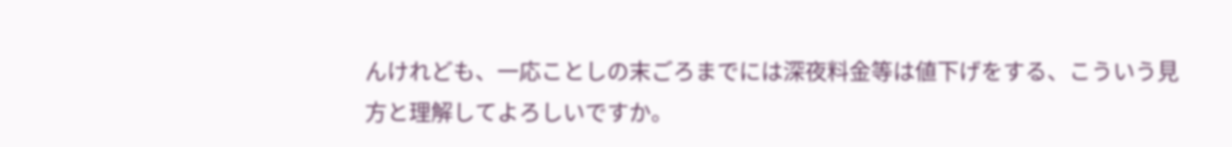んけれども、一応ことしの末ごろまでには深夜料金等は値下げをする、こういう見方と理解してよろしいですか。